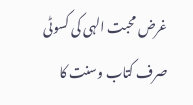غرض محبت الہی کی کسوٹی صرف کتاب وسنت کا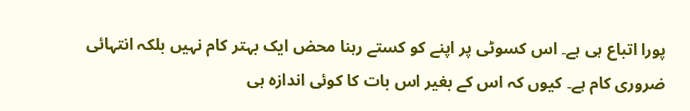پورا اتباع ہی ہے۔ اس کسوٹی پر اپنے کو کستے رہنا محض ایک بہتر کام نہیں بلکہ انتہائی ضروری کام ہے۔ کیوں کہ اس کے بغیر اس بات کا کوئی اندازہ ہی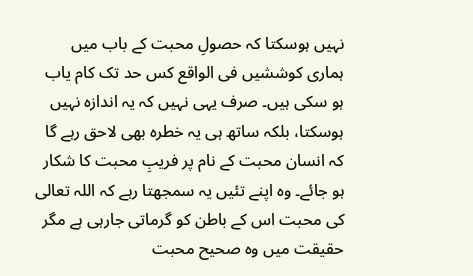نہیں ہوسکتا کہ حصولِ محبت کے باب میں ہماری کوششیں فی الواقع کس حد تک کام یاب ہو سکی ہیں۔ صرف یہی نہیں کہ یہ اندازہ نہیں ہوسکتا، بلکہ ساتھ ہی یہ خطرہ بھی لاحق رہے گا کہ انسان محبت کے نام پر فریبِ محبت کا شکار ہو جائے۔ وہ اپنے تئیں یہ سمجھتا رہے کہ اللہ تعالی کی محبت اس کے باطن کو گرماتی جارہی ہے مگر حقیقت میں وہ صحیح محبت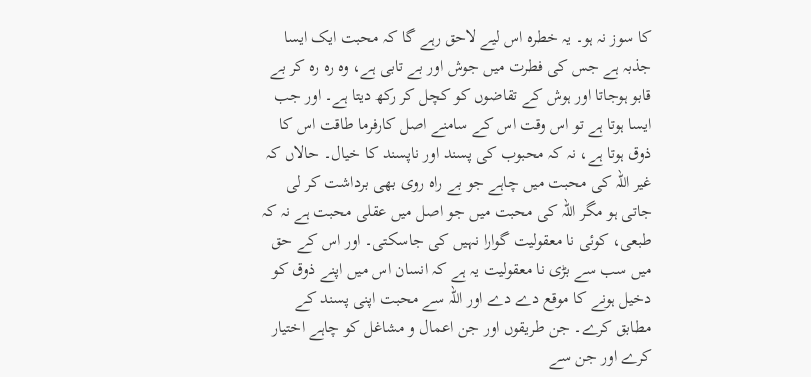کا سوز نہ ہو۔ یہ خطرہ اس لیے لاحق رہے گا کہ محبت ایک ایسا جذبہ ہے جس کی فطرت میں جوش اور بے تابی ہے، وہ رہ رہ کر بے قابو ہوجاتا اور ہوش کے تقاضوں کو کچل کر رکھ دیتا ہے۔ اور جب ایسا ہوتا ہے تو اس وقت اس کے سامنے اصل کارفرما طاقت اس کا ذوق ہوتا ہے، نہ کہ محبوب کی پسند اور ناپسند کا خیال۔ حالاں کہ غیر اللہ کی محبت میں چاہے جو بے راہ روی بھی برداشت کر لی جاتی ہو مگر اللہ کی محبت میں جو اصل میں عقلی محبت ہے نہ کہ طبعی، کوئی نا معقولیت گوارا نہیں کی جاسکتی۔ اور اس کے حق میں سب سے بڑی نا معقولیت یہ ہے کہ انسان اس میں اپنے ذوق کو دخیل ہونے کا موقع دے دے اور اللہ سے محبت اپنی پسند کے مطابق کرے۔ جن طریقوں اور جن اعمال و مشاغل کو چاہے اختیار کرے اور جن سے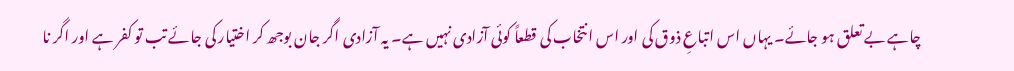چاہے بے تعلق ہو جائے۔ یہاں اس اتباعِ ذوق کی اور اس انتخاب کی قطعاً کوئی آزادی نہیں ہے۔ یہ آزادی اگر جان بوجھ کر اختیار کی جائے تب تو کفر ہے اور اگر نا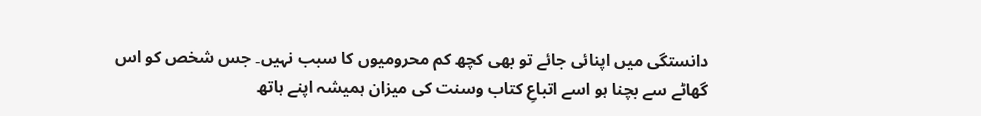دانستگی میں اپنائی جائے تو بھی کچھ کم محرومیوں کا سبب نہیں۔ جس شخص کو اس گھاٹے سے بچنا ہو اسے اتباعِ کتاب وسنت کی میزان ہمیشہ اپنے ہاتھ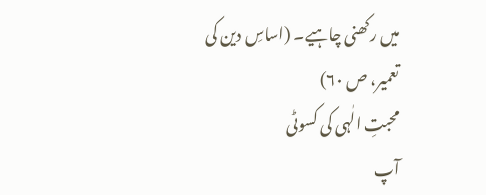میں رکھنی چاہیے۔ (اساسِ دین کی تعمیر، ص ۶۰)
محبتِ الٰہی کی کسوٹی
آپ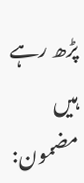پڑھ رہے ہیں مضمون: